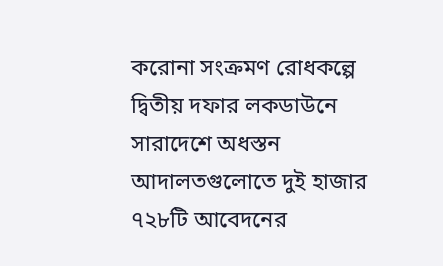করোনা সংক্রমণ রোধকল্পে দ্বিতীয় দফার লকডাউনে সারাদেশে অধস্তন আদালতগুলোতে দুই হাজার ৭২৮টি আবেদনের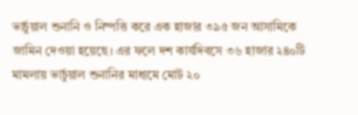ভার্চুয়াল শুনানি ও নিষ্পত্তি করে এক হাজার ৩৯৫ জন আসামিকে জামিন দেওয়া হয়েছে। এর ফলে দশ কার্যদিবসে ৩৬ হাজার ২৪০টি মামলায় ভার্চুয়াল শুনানির মাধ্যমে মোট ২০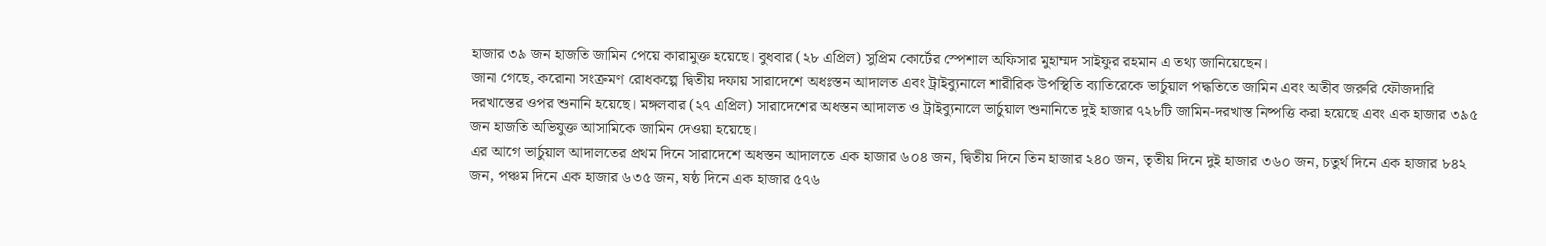হাজার ৩৯ জন হাজতি জামিন পেয়ে কারামুক্ত হয়েছে। বুধবার (২৮ এপ্রিল) সুপ্রিম কোর্টের স্পেশাল অফিসার মুহাম্মদ সাইফুর রহমান এ তথ্য জানিয়েছেন।
জানা গেছে, করোনা সংক্রমণ রোধকল্পে দ্বিতীয় দফায় সারাদেশে অধঃস্তন আদালত এবং ট্রাইব্যুনালে শারীরিক উপস্থিতি ব্যাতিরেকে ভার্চুয়াল পদ্ধতিতে জামিন এবং অতীব জরুরি ফৌজদারি দরখাস্তের ওপর শুনানি হয়েছে। মঙ্গলবার (২৭ এপ্রিল) সারাদেশের অধস্তন আদালত ও ট্রাইব্যুনালে ভার্চুয়াল শুনানিতে দুই হাজার ৭২৮টি জামিন-দরখাস্ত নিষ্পত্তি করা হয়েছে এবং এক হাজার ৩৯৫ জন হাজতি অভিযুক্ত আসামিকে জামিন দেওয়া হয়েছে।
এর আগে ভার্চুয়াল আদালতের প্রথম দিনে সারাদেশে অধস্তন আদালতে এক হাজার ৬০৪ জন, দ্বিতীয় দিনে তিন হাজার ২৪০ জন, তৃতীয় দিনে দুই হাজার ৩৬০ জন, চতুর্থ দিনে এক হাজার ৮৪২ জন, পঞ্চম দিনে এক হাজার ৬৩৫ জন, ষষ্ঠ দিনে এক হাজার ৫৭৬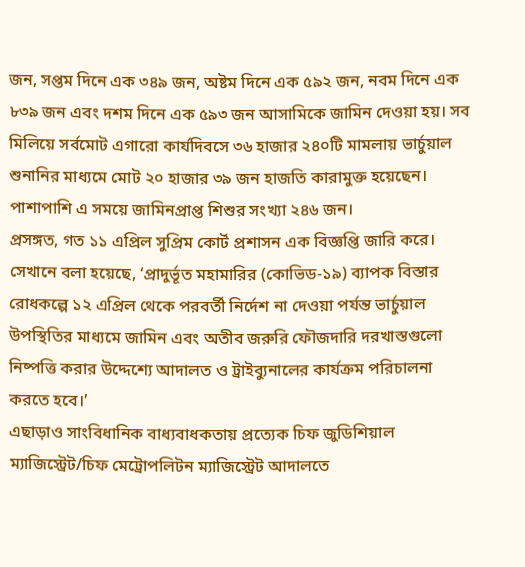জন, সপ্তম দিনে এক ৩৪৯ জন, অষ্টম দিনে এক ৫৯২ জন, নবম দিনে এক ৮৩৯ জন এবং দশম দিনে এক ৫৯৩ জন আসামিকে জামিন দেওয়া হয়। সব মিলিয়ে সর্বমোট এগারো কার্যদিবসে ৩৬ হাজার ২৪০টি মামলায় ভার্চুয়াল শুনানির মাধ্যমে মোট ২০ হাজার ৩৯ জন হাজতি কারামুক্ত হয়েছেন। পাশাপাশি এ সময়ে জামিনপ্রাপ্ত শিশুর সংখ্যা ২৪৬ জন।
প্রসঙ্গত, গত ১১ এপ্রিল সুপ্রিম কোর্ট প্রশাসন এক বিজ্ঞপ্তি জারি করে। সেখানে বলা হয়েছে, ‘প্রাদুর্ভূত মহামারির (কোভিড-১৯) ব্যাপক বিস্তার রোধকল্পে ১২ এপ্রিল থেকে পরবর্তী নির্দেশ না দেওয়া পর্যন্ত ভার্চুয়াল উপস্থিতির মাধ্যমে জামিন এবং অতীব জরুরি ফৌজদারি দরখাস্তগুলো নিষ্পত্তি করার উদ্দেশ্যে আদালত ও ট্রাইব্যুনালের কার্যক্রম পরিচালনা করতে হবে।’
এছাড়াও সাংবিধানিক বাধ্যবাধকতায় প্রত্যেক চিফ জুডিশিয়াল ম্যাজিস্ট্রেট/চিফ মেট্রোপলিটন ম্যাজিস্ট্রেট আদালতে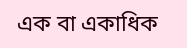এক বা একাধিক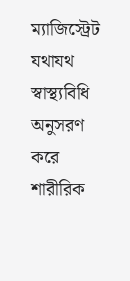ম্যাজিস্ট্রেট যথাযথ স্বাস্থ্যবিধি অনুসরণ করে শারীরিক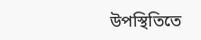উপস্থিতিতে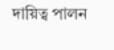দায়িত্ব পালন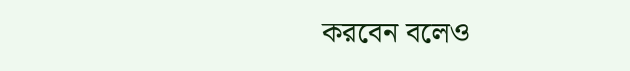করবেন বলেও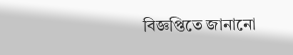বিজ্ঞপ্তিতে জানানো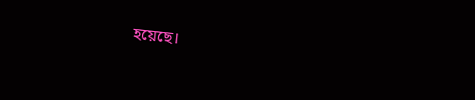হয়েছে।